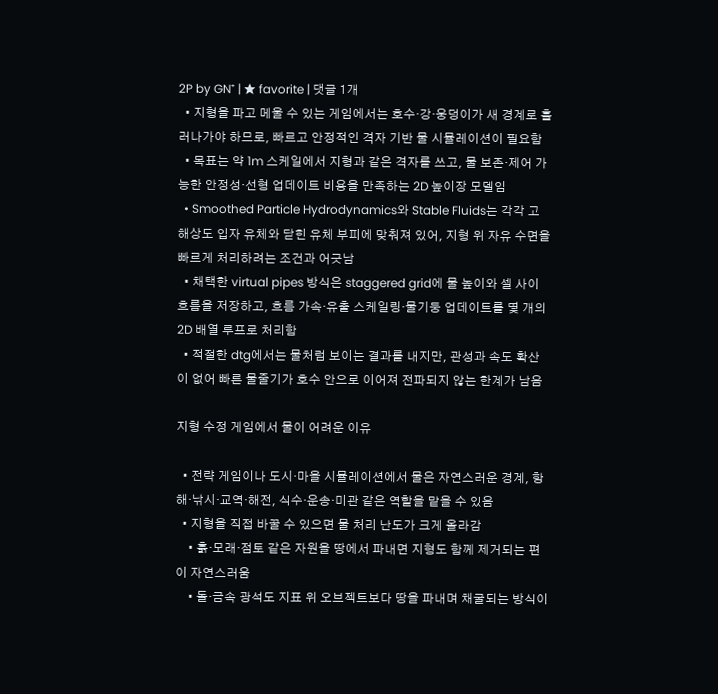2P by GN⁺ | ★ favorite | 댓글 1개
  • 지형을 파고 메울 수 있는 게임에서는 호수·강·웅덩이가 새 경계로 흘러나가야 하므로, 빠르고 안정적인 격자 기반 물 시뮬레이션이 필요함
  • 목표는 약 1m 스케일에서 지형과 같은 격자를 쓰고, 물 보존·제어 가능한 안정성·선형 업데이트 비용을 만족하는 2D 높이장 모델임
  • Smoothed Particle Hydrodynamics와 Stable Fluids는 각각 고해상도 입자 유체와 닫힌 유체 부피에 맞춰져 있어, 지형 위 자유 수면을 빠르게 처리하려는 조건과 어긋남
  • 채택한 virtual pipes 방식은 staggered grid에 물 높이와 셀 사이 흐름을 저장하고, 흐름 가속·유출 스케일링·물기둥 업데이트를 몇 개의 2D 배열 루프로 처리함
  • 적절한 dtg에서는 물처럼 보이는 결과를 내지만, 관성과 속도 확산이 없어 빠른 물줄기가 호수 안으로 이어져 전파되지 않는 한계가 남음

지형 수정 게임에서 물이 어려운 이유

  • 전략 게임이나 도시·마을 시뮬레이션에서 물은 자연스러운 경계, 항해·낚시·교역·해전, 식수·운송·미관 같은 역할을 맡을 수 있음
  • 지형을 직접 바꿀 수 있으면 물 처리 난도가 크게 올라감
    • 흙·모래·점토 같은 자원을 땅에서 파내면 지형도 함께 제거되는 편이 자연스러움
    • 돌·금속 광석도 지표 위 오브젝트보다 땅을 파내며 채굴되는 방식이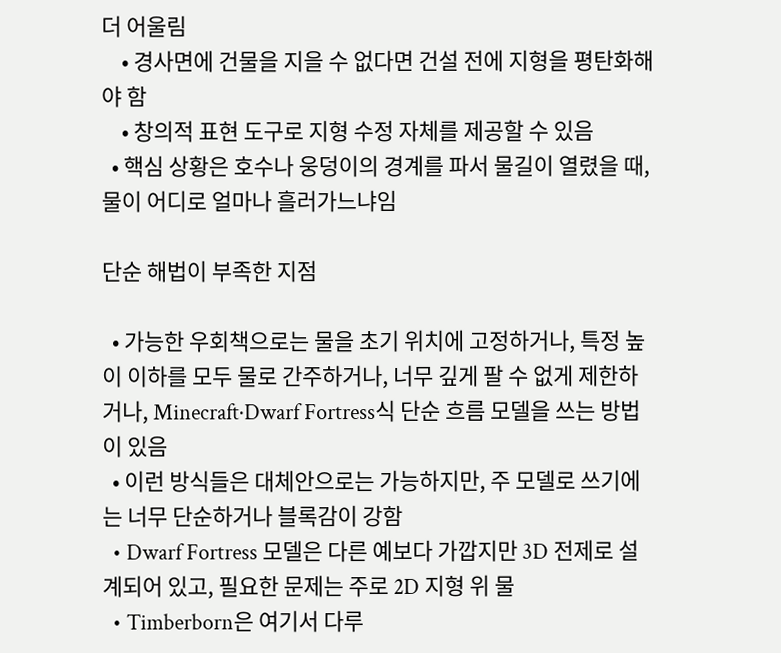더 어울림
    • 경사면에 건물을 지을 수 없다면 건설 전에 지형을 평탄화해야 함
    • 창의적 표현 도구로 지형 수정 자체를 제공할 수 있음
  • 핵심 상황은 호수나 웅덩이의 경계를 파서 물길이 열렸을 때, 물이 어디로 얼마나 흘러가느냐임

단순 해법이 부족한 지점

  • 가능한 우회책으로는 물을 초기 위치에 고정하거나, 특정 높이 이하를 모두 물로 간주하거나, 너무 깊게 팔 수 없게 제한하거나, Minecraft·Dwarf Fortress식 단순 흐름 모델을 쓰는 방법이 있음
  • 이런 방식들은 대체안으로는 가능하지만, 주 모델로 쓰기에는 너무 단순하거나 블록감이 강함
  • Dwarf Fortress 모델은 다른 예보다 가깝지만 3D 전제로 설계되어 있고, 필요한 문제는 주로 2D 지형 위 물
  • Timberborn은 여기서 다루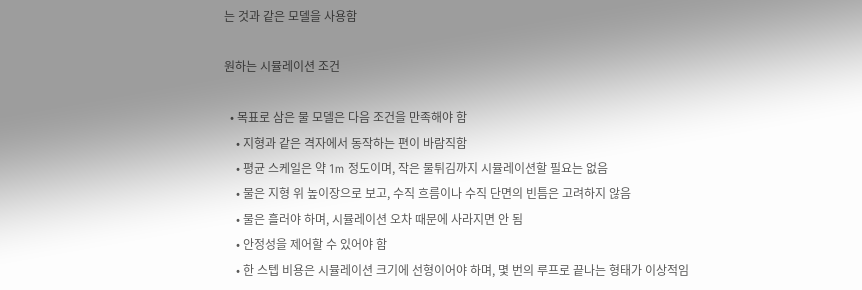는 것과 같은 모델을 사용함

원하는 시뮬레이션 조건

  • 목표로 삼은 물 모델은 다음 조건을 만족해야 함
    • 지형과 같은 격자에서 동작하는 편이 바람직함
    • 평균 스케일은 약 1m 정도이며, 작은 물튀김까지 시뮬레이션할 필요는 없음
    • 물은 지형 위 높이장으로 보고, 수직 흐름이나 수직 단면의 빈틈은 고려하지 않음
    • 물은 흘러야 하며, 시뮬레이션 오차 때문에 사라지면 안 됨
    • 안정성을 제어할 수 있어야 함
    • 한 스텝 비용은 시뮬레이션 크기에 선형이어야 하며, 몇 번의 루프로 끝나는 형태가 이상적임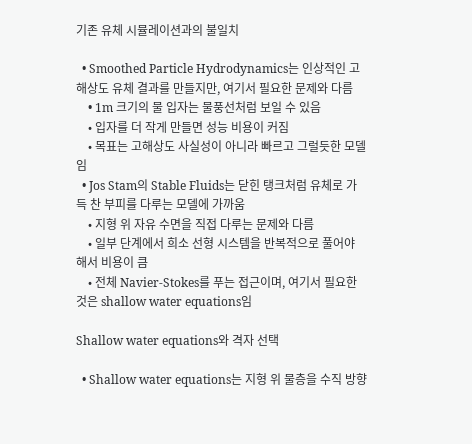기존 유체 시뮬레이션과의 불일치

  • Smoothed Particle Hydrodynamics는 인상적인 고해상도 유체 결과를 만들지만, 여기서 필요한 문제와 다름
    • 1m 크기의 물 입자는 물풍선처럼 보일 수 있음
    • 입자를 더 작게 만들면 성능 비용이 커짐
    • 목표는 고해상도 사실성이 아니라 빠르고 그럴듯한 모델임
  • Jos Stam의 Stable Fluids는 닫힌 탱크처럼 유체로 가득 찬 부피를 다루는 모델에 가까움
    • 지형 위 자유 수면을 직접 다루는 문제와 다름
    • 일부 단계에서 희소 선형 시스템을 반복적으로 풀어야 해서 비용이 큼
    • 전체 Navier-Stokes를 푸는 접근이며, 여기서 필요한 것은 shallow water equations임

Shallow water equations와 격자 선택

  • Shallow water equations는 지형 위 물층을 수직 방향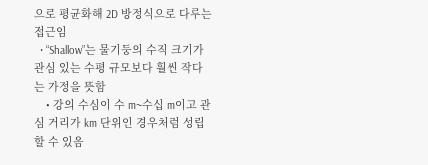으로 평균화해 2D 방정식으로 다루는 접근임
  • “Shallow”는 물기둥의 수직 크기가 관심 있는 수평 규모보다 훨씬 작다는 가정을 뜻함
    • 강의 수심이 수 m~수십 m이고 관심 거리가 km 단위인 경우처럼 성립할 수 있음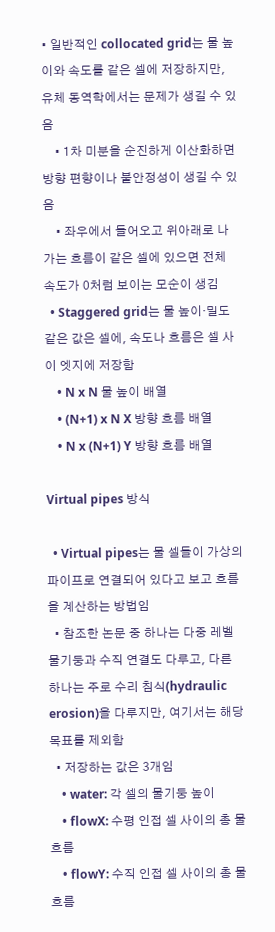• 일반적인 collocated grid는 물 높이와 속도를 같은 셀에 저장하지만, 유체 동역학에서는 문제가 생길 수 있음
    • 1차 미분을 순진하게 이산화하면 방향 편향이나 불안정성이 생길 수 있음
    • 좌우에서 들어오고 위아래로 나가는 흐름이 같은 셀에 있으면 전체 속도가 0처럼 보이는 모순이 생김
  • Staggered grid는 물 높이·밀도 같은 값은 셀에, 속도나 흐름은 셀 사이 엣지에 저장함
    • N x N 물 높이 배열
    • (N+1) x N X 방향 흐름 배열
    • N x (N+1) Y 방향 흐름 배열

Virtual pipes 방식

  • Virtual pipes는 물 셀들이 가상의 파이프로 연결되어 있다고 보고 흐름을 계산하는 방법임
  • 참조한 논문 중 하나는 다중 레벨 물기둥과 수직 연결도 다루고, 다른 하나는 주로 수리 침식(hydraulic erosion)을 다루지만, 여기서는 해당 목표를 제외함
  • 저장하는 값은 3개임
    • water: 각 셀의 물기둥 높이
    • flowX: 수평 인접 셀 사이의 총 물 흐름
    • flowY: 수직 인접 셀 사이의 총 물 흐름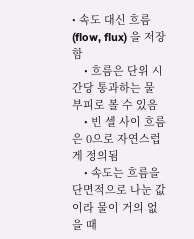• 속도 대신 흐름(flow, flux) 을 저장함
    • 흐름은 단위 시간당 통과하는 물 부피로 볼 수 있음
    • 빈 셀 사이 흐름은 0으로 자연스럽게 정의됨
    • 속도는 흐름을 단면적으로 나눈 값이라 물이 거의 없을 때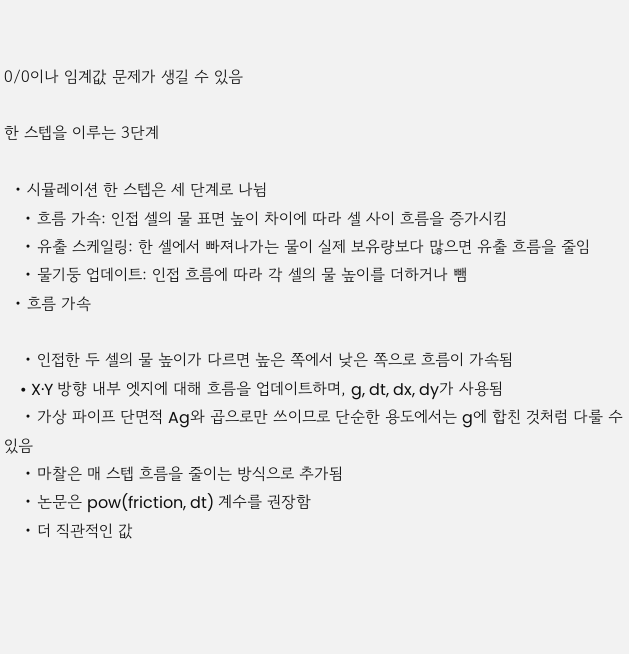0/0이나 임계값 문제가 생길 수 있음

한 스텝을 이루는 3단계

  • 시뮬레이션 한 스텝은 세 단계로 나뉨
    • 흐름 가속: 인접 셀의 물 표면 높이 차이에 따라 셀 사이 흐름을 증가시킴
    • 유출 스케일링: 한 셀에서 빠져나가는 물이 실제 보유량보다 많으면 유출 흐름을 줄임
    • 물기둥 업데이트: 인접 흐름에 따라 각 셀의 물 높이를 더하거나 뺌
  • 흐름 가속

    • 인접한 두 셀의 물 높이가 다르면 높은 쪽에서 낮은 쪽으로 흐름이 가속됨
    • X·Y 방향 내부 엣지에 대해 흐름을 업데이트하며, g, dt, dx, dy가 사용됨
    • 가상 파이프 단면적 Ag와 곱으로만 쓰이므로 단순한 용도에서는 g에 합친 것처럼 다룰 수 있음
    • 마찰은 매 스텝 흐름을 줄이는 방식으로 추가됨
    • 논문은 pow(friction, dt) 계수를 권장함
    • 더 직관적인 값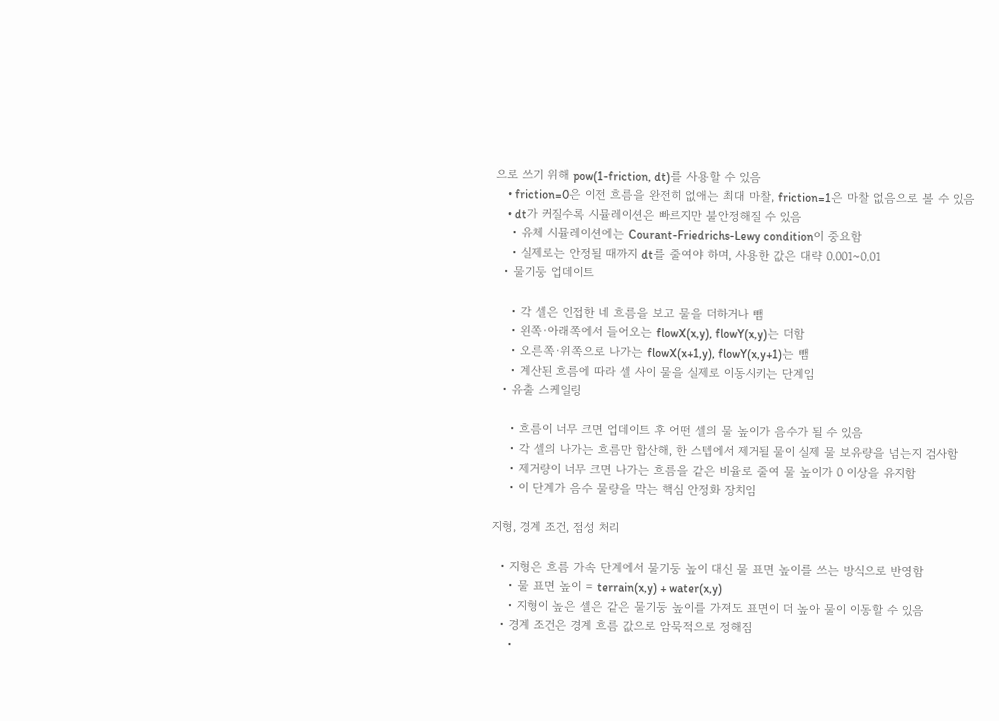으로 쓰기 위해 pow(1-friction, dt)를 사용할 수 있음
    • friction=0은 이전 흐름을 완전히 없애는 최대 마찰, friction=1은 마찰 없음으로 볼 수 있음
    • dt가 커질수록 시뮬레이션은 빠르지만 불안정해질 수 있음
    • 유체 시뮬레이션에는 Courant-Friedrichs-Lewy condition이 중요함
    • 실제로는 안정될 때까지 dt를 줄여야 하며, 사용한 값은 대략 0.001~0.01
  • 물기둥 업데이트

    • 각 셀은 인접한 네 흐름을 보고 물을 더하거나 뺌
    • 왼쪽·아래쪽에서 들어오는 flowX(x,y), flowY(x,y)는 더함
    • 오른쪽·위쪽으로 나가는 flowX(x+1,y), flowY(x,y+1)는 뺌
    • 계산된 흐름에 따라 셀 사이 물을 실제로 이동시키는 단계임
  • 유출 스케일링

    • 흐름이 너무 크면 업데이트 후 어떤 셀의 물 높이가 음수가 될 수 있음
    • 각 셀의 나가는 흐름만 합산해, 한 스텝에서 제거될 물이 실제 물 보유량을 넘는지 검사함
    • 제거량이 너무 크면 나가는 흐름을 같은 비율로 줄여 물 높이가 0 이상을 유지함
    • 이 단계가 음수 물량을 막는 핵심 안정화 장치임

지형, 경계 조건, 점성 처리

  • 지형은 흐름 가속 단계에서 물기둥 높이 대신 물 표면 높이를 쓰는 방식으로 반영함
    • 물 표면 높이 = terrain(x,y) + water(x,y)
    • 지형이 높은 셀은 같은 물기둥 높이를 가져도 표면이 더 높아 물이 이동할 수 있음
  • 경계 조건은 경계 흐름 값으로 암묵적으로 정해짐
    •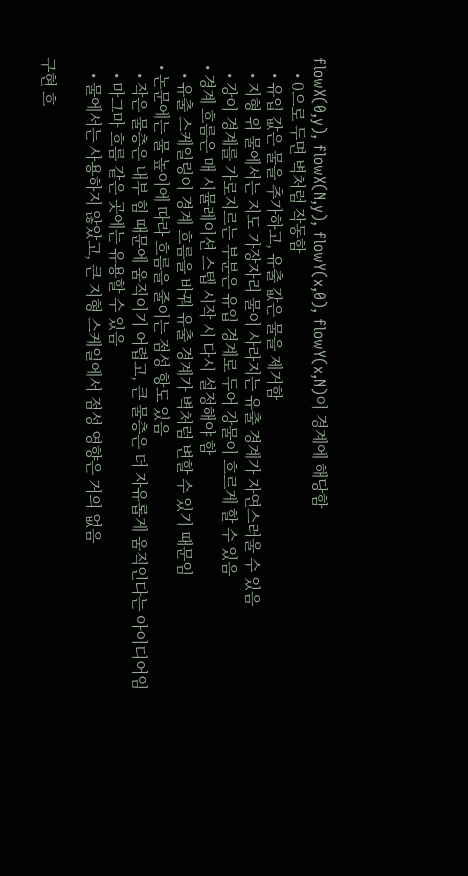flowX(0,y), flowX(N,y), flowY(x,0), flowY(x,N)이 경계에 해당함
    • 0으로 두면 벽처럼 작동함
    • 유입 값은 물을 추가하고, 유출 값은 물을 제거함
    • 지형 위 물에서는 지도 가장자리 물이 사라지는 유출 경계가 자연스러울 수 있음
    • 강이 경계를 가로지르는 부분은 유입 경계로 두어 강물이 흐르게 할 수 있음
  • 경계 흐름은 매 시뮬레이션 스텝 시작 시 다시 설정해야 함
    • 유출 스케일링이 경계 흐름을 바꿔 유출 경계가 벽처럼 변할 수 있기 때문임
  • 논문에는 물 높이에 따라 흐름을 줄이는 점성 항도 있음
    • 작은 물층은 내부 힘 때문에 움직이기 어렵고, 큰 물층은 더 자유롭게 움직인다는 아이디어임
    • 마그마 흐름 같은 곳에는 유용할 수 있음
    • 물에서는 사용하지 않았고, 큰 지형 스케일에서 점성 영향은 거의 없음

구현 흐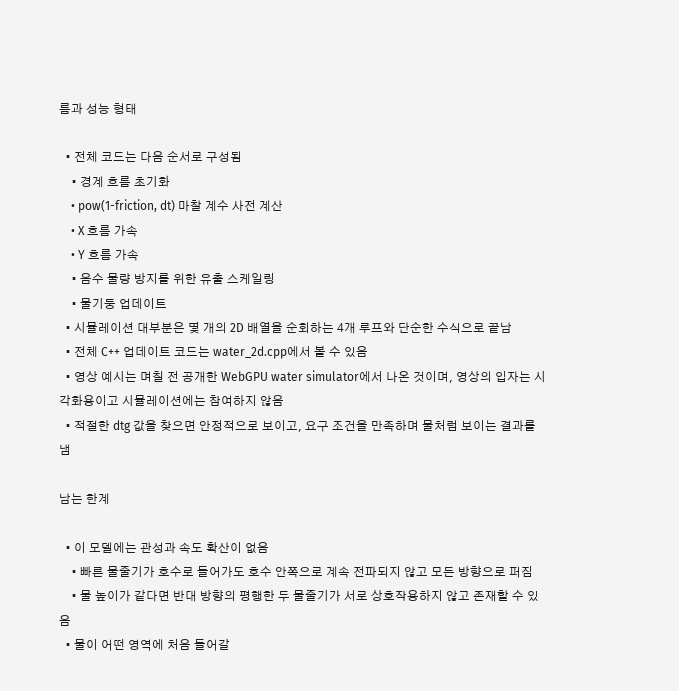름과 성능 형태

  • 전체 코드는 다음 순서로 구성됨
    • 경계 흐름 초기화
    • pow(1-friction, dt) 마찰 계수 사전 계산
    • X 흐름 가속
    • Y 흐름 가속
    • 음수 물량 방지를 위한 유출 스케일링
    • 물기둥 업데이트
  • 시뮬레이션 대부분은 몇 개의 2D 배열을 순회하는 4개 루프와 단순한 수식으로 끝남
  • 전체 C++ 업데이트 코드는 water_2d.cpp에서 볼 수 있음
  • 영상 예시는 며칠 전 공개한 WebGPU water simulator에서 나온 것이며, 영상의 입자는 시각화용이고 시뮬레이션에는 참여하지 않음
  • 적절한 dtg 값을 찾으면 안정적으로 보이고, 요구 조건을 만족하며 물처럼 보이는 결과를 냄

남는 한계

  • 이 모델에는 관성과 속도 확산이 없음
    • 빠른 물줄기가 호수로 들어가도 호수 안쪽으로 계속 전파되지 않고 모든 방향으로 퍼짐
    • 물 높이가 같다면 반대 방향의 평행한 두 물줄기가 서로 상호작용하지 않고 존재할 수 있음
  • 물이 어떤 영역에 처음 들어갈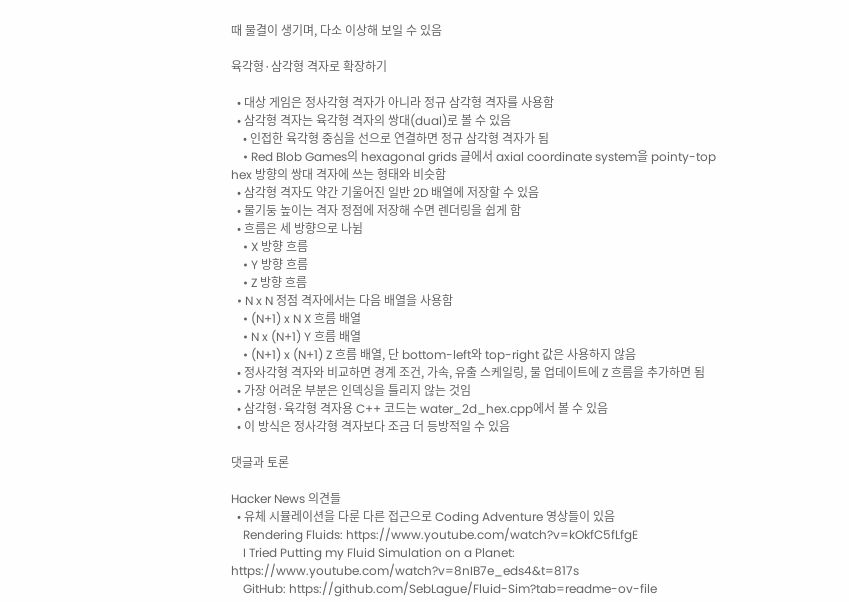때 물결이 생기며, 다소 이상해 보일 수 있음

육각형·삼각형 격자로 확장하기

  • 대상 게임은 정사각형 격자가 아니라 정규 삼각형 격자를 사용함
  • 삼각형 격자는 육각형 격자의 쌍대(dual)로 볼 수 있음
    • 인접한 육각형 중심을 선으로 연결하면 정규 삼각형 격자가 됨
    • Red Blob Games의 hexagonal grids 글에서 axial coordinate system을 pointy-top hex 방향의 쌍대 격자에 쓰는 형태와 비슷함
  • 삼각형 격자도 약간 기울어진 일반 2D 배열에 저장할 수 있음
  • 물기둥 높이는 격자 정점에 저장해 수면 렌더링을 쉽게 함
  • 흐름은 세 방향으로 나뉨
    • X 방향 흐름
    • Y 방향 흐름
    • Z 방향 흐름
  • N x N 정점 격자에서는 다음 배열을 사용함
    • (N+1) x N X 흐름 배열
    • N x (N+1) Y 흐름 배열
    • (N+1) x (N+1) Z 흐름 배열, 단 bottom-left와 top-right 값은 사용하지 않음
  • 정사각형 격자와 비교하면 경계 조건, 가속, 유출 스케일링, 물 업데이트에 Z 흐름을 추가하면 됨
  • 가장 어려운 부분은 인덱싱을 틀리지 않는 것임
  • 삼각형·육각형 격자용 C++ 코드는 water_2d_hex.cpp에서 볼 수 있음
  • 이 방식은 정사각형 격자보다 조금 더 등방적일 수 있음

댓글과 토론

Hacker News 의견들
  • 유체 시뮬레이션을 다룬 다른 접근으로 Coding Adventure 영상들이 있음
    Rendering Fluids: https://www.youtube.com/watch?v=kOkfC5fLfgE
    I Tried Putting my Fluid Simulation on a Planet: https://www.youtube.com/watch?v=8nIB7e_eds4&t=817s
    GitHub: https://github.com/SebLague/Fluid-Sim?tab=readme-ov-file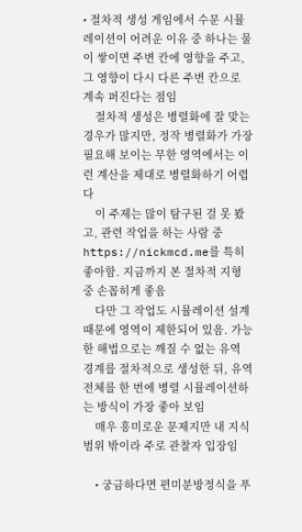• 절차적 생성 게임에서 수문 시뮬레이션이 어려운 이유 중 하나는 물이 쌓이면 주변 칸에 영향을 주고, 그 영향이 다시 다른 주변 칸으로 계속 퍼진다는 점임
    절차적 생성은 병렬화에 잘 맞는 경우가 많지만, 정작 병렬화가 가장 필요해 보이는 무한 영역에서는 이런 계산을 제대로 병렬화하기 어렵다
    이 주제는 많이 탐구된 걸 못 봤고, 관련 작업을 하는 사람 중 https://nickmcd.me를 특히 좋아함. 지금까지 본 절차적 지형 중 손꼽히게 좋음
    다만 그 작업도 시뮬레이션 설계 때문에 영역이 제한되어 있음. 가능한 해법으로는 깨질 수 없는 유역 경계를 절차적으로 생성한 뒤, 유역 전체를 한 번에 병렬 시뮬레이션하는 방식이 가장 좋아 보임
    매우 흥미로운 문제지만 내 지식 범위 밖이라 주로 관찰자 입장임

    • 궁금하다면 편미분방정식을 푸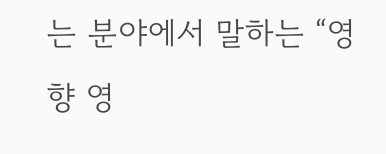는 분야에서 말하는 “영향 영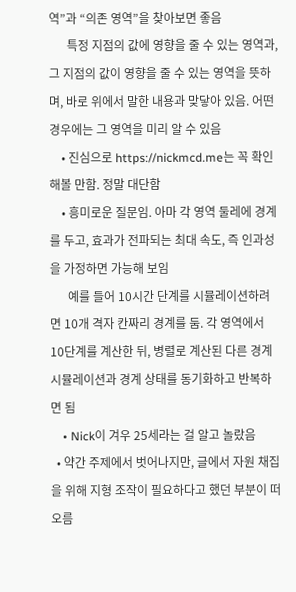역”과 “의존 영역”을 찾아보면 좋음
      특정 지점의 값에 영향을 줄 수 있는 영역과, 그 지점의 값이 영향을 줄 수 있는 영역을 뜻하며, 바로 위에서 말한 내용과 맞닿아 있음. 어떤 경우에는 그 영역을 미리 알 수 있음
    • 진심으로 https://nickmcd.me는 꼭 확인해볼 만함. 정말 대단함
    • 흥미로운 질문임. 아마 각 영역 둘레에 경계를 두고, 효과가 전파되는 최대 속도, 즉 인과성을 가정하면 가능해 보임
      예를 들어 10시간 단계를 시뮬레이션하려면 10개 격자 칸짜리 경계를 둠. 각 영역에서 10단계를 계산한 뒤, 병렬로 계산된 다른 경계 시뮬레이션과 경계 상태를 동기화하고 반복하면 됨
    • Nick이 겨우 25세라는 걸 알고 놀랐음
  • 약간 주제에서 벗어나지만, 글에서 자원 채집을 위해 지형 조작이 필요하다고 했던 부분이 떠오름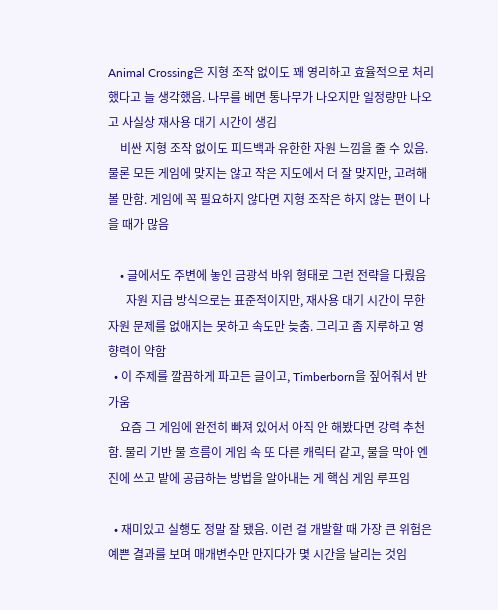Animal Crossing은 지형 조작 없이도 꽤 영리하고 효율적으로 처리했다고 늘 생각했음. 나무를 베면 통나무가 나오지만 일정량만 나오고 사실상 재사용 대기 시간이 생김
    비싼 지형 조작 없이도 피드백과 유한한 자원 느낌을 줄 수 있음. 물론 모든 게임에 맞지는 않고 작은 지도에서 더 잘 맞지만, 고려해볼 만함. 게임에 꼭 필요하지 않다면 지형 조작은 하지 않는 편이 나을 때가 많음

    • 글에서도 주변에 놓인 금광석 바위 형태로 그런 전략을 다뤘음
      자원 지급 방식으로는 표준적이지만, 재사용 대기 시간이 무한 자원 문제를 없애지는 못하고 속도만 늦춤. 그리고 좀 지루하고 영향력이 약함
  • 이 주제를 깔끔하게 파고든 글이고, Timberborn을 짚어줘서 반가움
    요즘 그 게임에 완전히 빠져 있어서 아직 안 해봤다면 강력 추천함. 물리 기반 물 흐름이 게임 속 또 다른 캐릭터 같고, 물을 막아 엔진에 쓰고 밭에 공급하는 방법을 알아내는 게 핵심 게임 루프임

  • 재미있고 실행도 정말 잘 됐음. 이런 걸 개발할 때 가장 큰 위험은 예쁜 결과를 보며 매개변수만 만지다가 몇 시간을 날리는 것임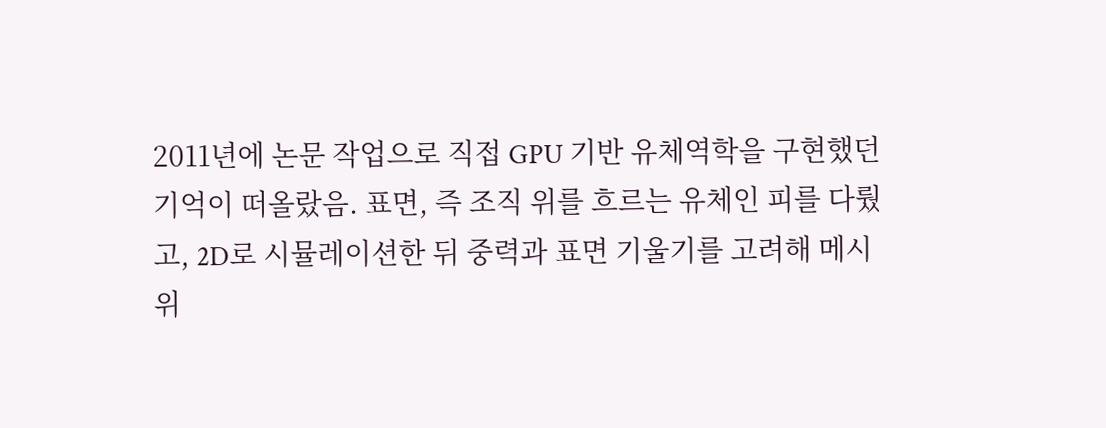2011년에 논문 작업으로 직접 GPU 기반 유체역학을 구현했던 기억이 떠올랐음. 표면, 즉 조직 위를 흐르는 유체인 피를 다뤘고, 2D로 시뮬레이션한 뒤 중력과 표면 기울기를 고려해 메시 위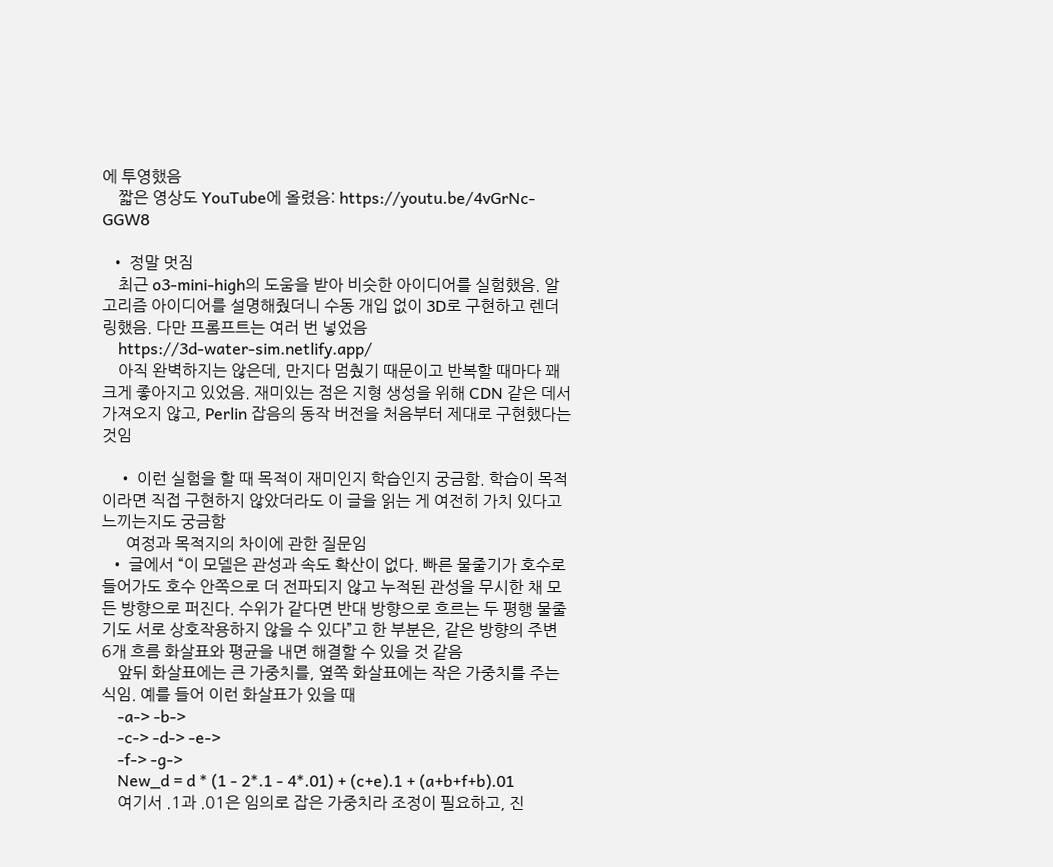에 투영했음
    짧은 영상도 YouTube에 올렸음: https://youtu.be/4vGrNc-GGW8

  • 정말 멋짐
    최근 o3-mini-high의 도움을 받아 비슷한 아이디어를 실험했음. 알고리즘 아이디어를 설명해줬더니 수동 개입 없이 3D로 구현하고 렌더링했음. 다만 프롬프트는 여러 번 넣었음
    https://3d-water-sim.netlify.app/
    아직 완벽하지는 않은데, 만지다 멈췄기 때문이고 반복할 때마다 꽤 크게 좋아지고 있었음. 재미있는 점은 지형 생성을 위해 CDN 같은 데서 가져오지 않고, Perlin 잡음의 동작 버전을 처음부터 제대로 구현했다는 것임

    • 이런 실험을 할 때 목적이 재미인지 학습인지 궁금함. 학습이 목적이라면 직접 구현하지 않았더라도 이 글을 읽는 게 여전히 가치 있다고 느끼는지도 궁금함
      여정과 목적지의 차이에 관한 질문임
  • 글에서 “이 모델은 관성과 속도 확산이 없다. 빠른 물줄기가 호수로 들어가도 호수 안쪽으로 더 전파되지 않고 누적된 관성을 무시한 채 모든 방향으로 퍼진다. 수위가 같다면 반대 방향으로 흐르는 두 평행 물줄기도 서로 상호작용하지 않을 수 있다”고 한 부분은, 같은 방향의 주변 6개 흐름 화살표와 평균을 내면 해결할 수 있을 것 같음
    앞뒤 화살표에는 큰 가중치를, 옆쪽 화살표에는 작은 가중치를 주는 식임. 예를 들어 이런 화살표가 있을 때
    -a-> -b->
    -c-> -d-> -e->
    -f-> -g->
    New_d = d * (1 - 2*.1 - 4*.01) + (c+e).1 + (a+b+f+b).01
    여기서 .1과 .01은 임의로 잡은 가중치라 조정이 필요하고, 진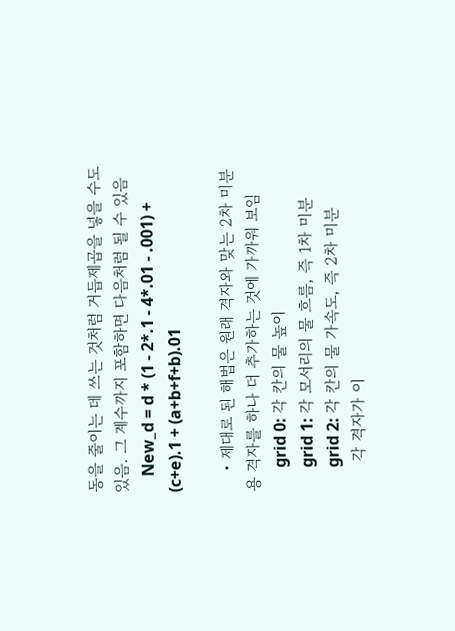동을 줄이는 데 쓰는 것처럼 거듭제곱을 넣을 수도 있음. 그 계수까지 포함하면 다음처럼 될 수 있음
    New_d = d * (1 - 2*.1 - 4*.01 - .001) + (c+e).1 + (a+b+f+b).01

    • 제대로 된 해법은 원래 격자와 맞는 2차 미분용 격자를 하나 더 추가하는 것에 가까워 보임
      grid 0: 각 칸의 물 높이
      grid 1: 각 모서리의 물 흐름, 즉 1차 미분
      grid 2: 각 칸의 물 가속도, 즉 2차 미분
      각 격자가 이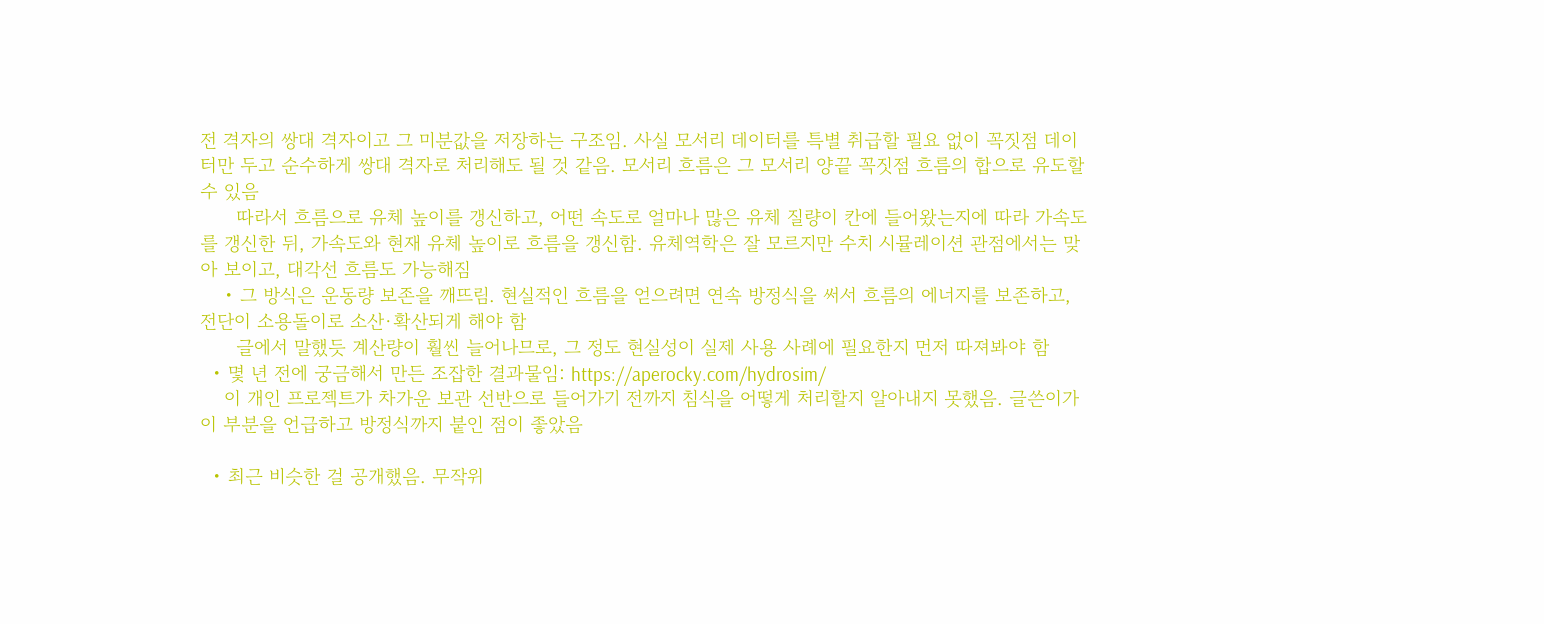전 격자의 쌍대 격자이고 그 미분값을 저장하는 구조임. 사실 모서리 데이터를 특별 취급할 필요 없이 꼭짓점 데이터만 두고 순수하게 쌍대 격자로 처리해도 될 것 같음. 모서리 흐름은 그 모서리 양끝 꼭짓점 흐름의 합으로 유도할 수 있음
      따라서 흐름으로 유체 높이를 갱신하고, 어떤 속도로 얼마나 많은 유체 질량이 칸에 들어왔는지에 따라 가속도를 갱신한 뒤, 가속도와 현재 유체 높이로 흐름을 갱신함. 유체역학은 잘 모르지만 수치 시뮬레이션 관점에서는 맞아 보이고, 대각선 흐름도 가능해짐
    • 그 방식은 운동량 보존을 깨뜨림. 현실적인 흐름을 얻으려면 연속 방정식을 써서 흐름의 에너지를 보존하고, 전단이 소용돌이로 소산·확산되게 해야 함
      글에서 말했듯 계산량이 훨씬 늘어나므로, 그 정도 현실성이 실제 사용 사례에 필요한지 먼저 따져봐야 함
  • 몇 년 전에 궁금해서 만든 조잡한 결과물임: https://aperocky.com/hydrosim/
    이 개인 프로젝트가 차가운 보관 선반으로 들어가기 전까지 침식을 어떻게 처리할지 알아내지 못했음. 글쓴이가 이 부분을 언급하고 방정식까지 붙인 점이 좋았음

  • 최근 비슷한 걸 공개했음. 무작위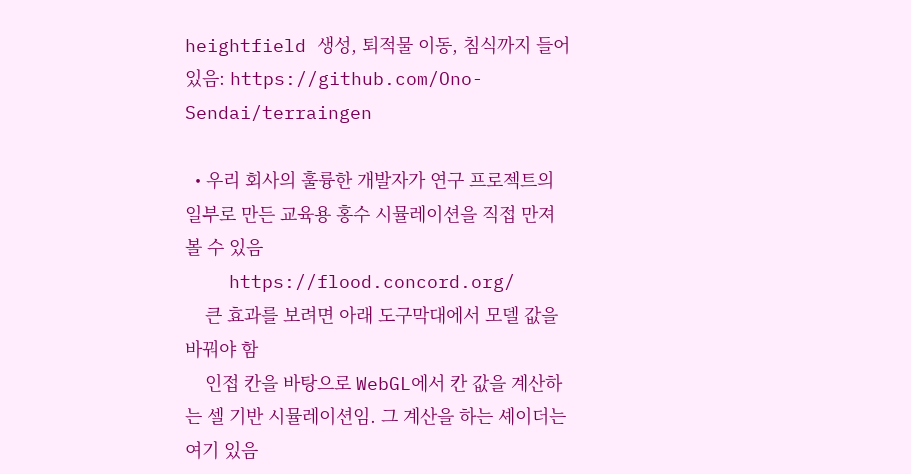heightfield 생성, 퇴적물 이동, 침식까지 들어 있음: https://github.com/Ono-Sendai/terraingen

  • 우리 회사의 훌륭한 개발자가 연구 프로젝트의 일부로 만든 교육용 홍수 시뮬레이션을 직접 만져볼 수 있음
    https://flood.concord.org/
    큰 효과를 보려면 아래 도구막대에서 모델 값을 바꿔야 함
    인접 칸을 바탕으로 WebGL에서 칸 값을 계산하는 셀 기반 시뮬레이션임. 그 계산을 하는 셰이더는 여기 있음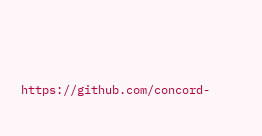https://github.com/concord-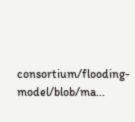consortium/flooding-model/blob/ma...